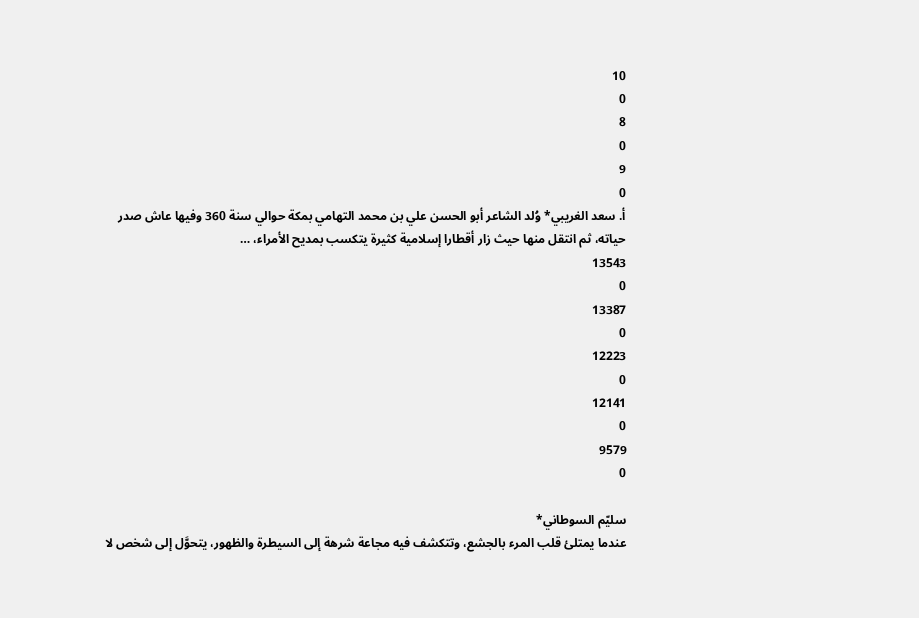10
0
8
0
9
0
أ. سعد الغريبي* وُلد الشاعر أبو الحسن علي بن محمد التهامي بمكة حوالي سنة 360 وفيها عاش صدر حياته، ثم انتقل منها حيث زار أقطارا إسلامية كثيرة يتكسب بمديح الأمراء، …
13543
0
13387
0
12223
0
12141
0
9579
0

سليّم السوطاني*
عندما يمتلئ قلب المرء بالجشع، وتتكشف فيه مجاعة شرهة إلى السيطرة والظهور، يتحوَّل إلى شخص لا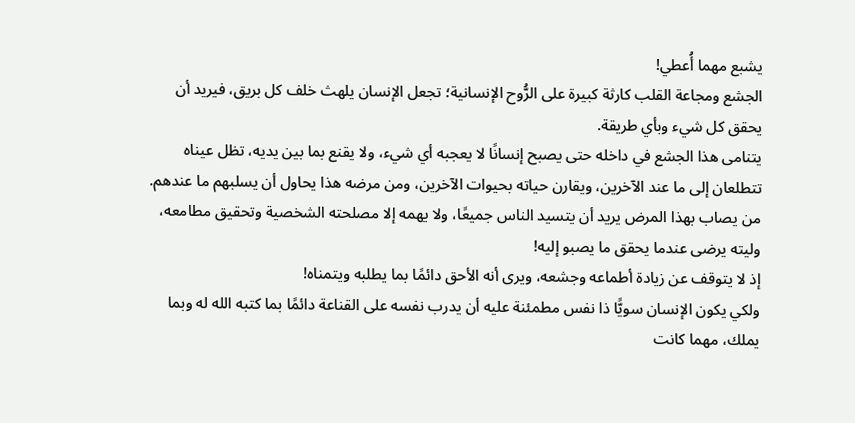يشبع مهما أُعطي!
الجشع ومجاعة القلب كارثة كبيرة على الرُّوح الإنسانية؛ تجعل الإنسان يلهث خلف كل بريق، فيريد أن يحقق كل شيء وبأي طريقة.
يتنامى هذا الجشع في داخله حتى يصبح إنسانًا لا يعجبه أي شيء، ولا يقنع بما بين يديه، تظل عيناه تتطلعان إلى ما عند الآخرين، ويقارن حياته بحيوات الآخرين، ومن مرضه هذا يحاول أن يسلبهم ما عندهم.
من يصاب بهذا المرض يريد أن يتسيد الناس جميعًا، ولا يهمه إلا مصلحته الشخصية وتحقيق مطامعه، وليته يرضى عندما يحقق ما يصبو إليه!
إذ لا يتوقف عن زيادة أطماعه وجشعه، ويرى أنه الأحق دائمًا بما يطلبه ويتمناه!
ولكي يكون الإنسان سويًّا ذا نفس مطمئنة عليه أن يدرب نفسه على القناعة دائمًا بما كتبه الله له وبما يملك، مهما كانت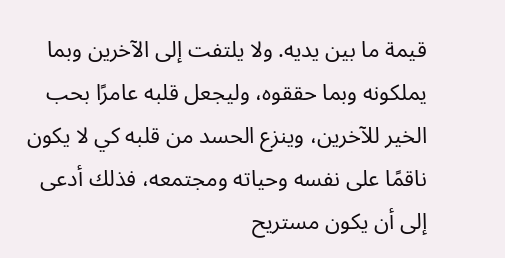قيمة ما بين يديه. ولا يلتفت إلى الآخرين وبما يملكونه وبما حققوه، وليجعل قلبه عامرًا بحب الخير للآخرين، وينزع الحسد من قلبه كي لا يكون ناقمًا على نفسه وحياته ومجتمعه، فذلك أدعى إلى أن يكون مستريح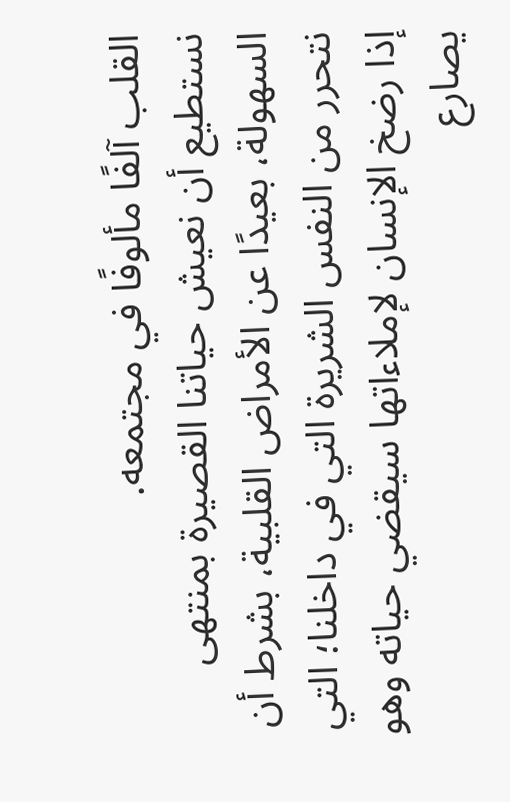القلب آلفًا مألوفًا في مجتمعه.
نستطيع أن نعيش حياتنا القصيرة بمنتهى السهولة، بعيدًا عن الأمراض القلبية، بشرط أن نتحرر من النفس الشريرة التي في داخلنا؛ التي إذا رضخ الإنسان لإملاءاتها سيقضي حياته وهو يصارع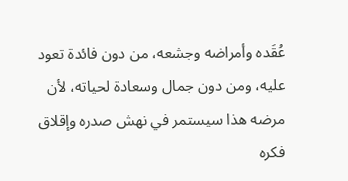عُقَده وأمراضه وجشعه، من دون فائدة تعود عليه، ومن دون جمال وسعادة لحياته، لأن مرضه هذا سيستمر في نهش صدره وإقلاق فكره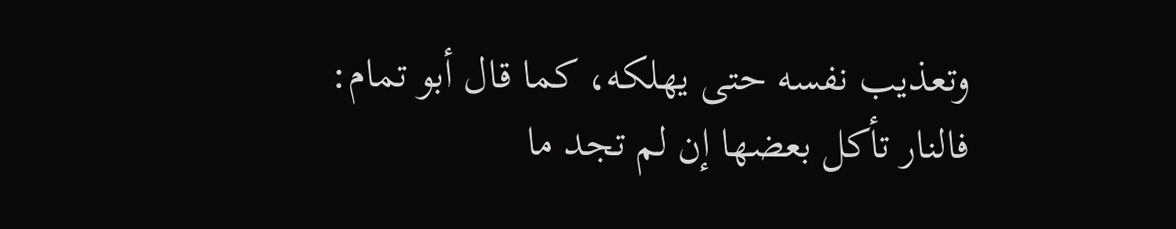وتعذيب نفسه حتى يهلكه، كما قال أبو تمام:
فالنار تأكل بعضها إن لم تجد ما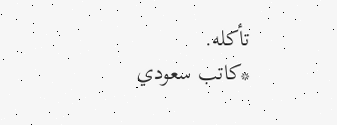تأكله.
*كاتب سعودي